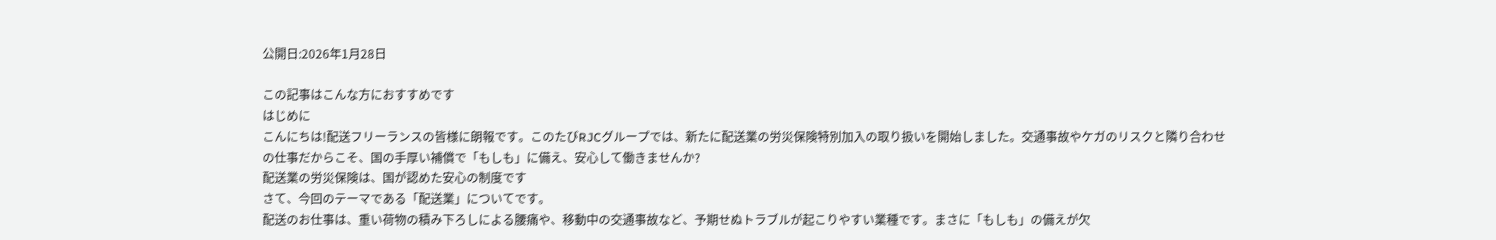公開日:2026年1月28日

この記事はこんな方におすすめです
はじめに
こんにちは!配送フリーランスの皆様に朗報です。このたびRJCグループでは、新たに配送業の労災保険特別加入の取り扱いを開始しました。交通事故やケガのリスクと隣り合わせの仕事だからこそ、国の手厚い補償で「もしも」に備え、安心して働きませんか?
配送業の労災保険は、国が認めた安心の制度です
さて、今回のテーマである「配送業」についてです。
配送のお仕事は、重い荷物の積み下ろしによる腰痛や、移動中の交通事故など、予期せぬトラブルが起こりやすい業種です。まさに「もしも」の備えが欠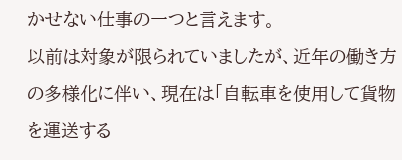かせない仕事の一つと言えます。
以前は対象が限られていましたが、近年の働き方の多様化に伴い、現在は「自転車を使用して貨物を運送する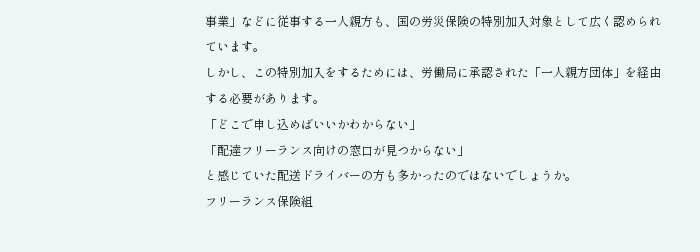事業」などに従事する一人親方も、国の労災保険の特別加入対象として広く認められています。
しかし、この特別加入をするためには、労働局に承認された「一人親方団体」を経由する必要があります。
「どこで申し込めばいいかわからない」
「配達フリーランス向けの窓口が見つからない」
と感じていた配送ドライバーの方も多かったのではないでしょうか。
フリーランス保険組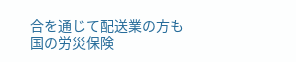合を通じて配送業の方も国の労災保険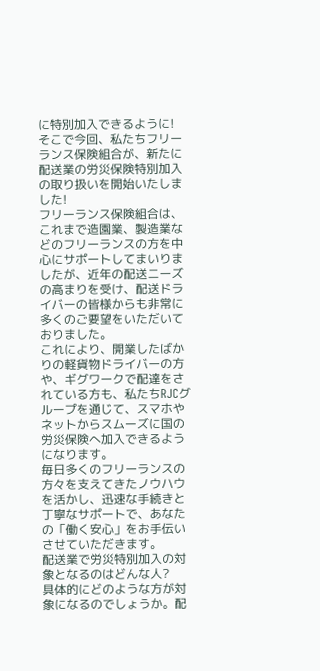に特別加入できるように!
そこで今回、私たちフリーランス保険組合が、新たに配送業の労災保険特別加入の取り扱いを開始いたしました!
フリーランス保険組合は、これまで造園業、製造業などのフリーランスの方を中心にサポートしてまいりましたが、近年の配送ニーズの高まりを受け、配送ドライバーの皆様からも非常に多くのご要望をいただいておりました。
これにより、開業したばかりの軽貨物ドライバーの方や、ギグワークで配達をされている方も、私たちRJCグループを通じて、スマホやネットからスムーズに国の労災保険へ加入できるようになります。
毎日多くのフリーランスの方々を支えてきたノウハウを活かし、迅速な手続きと丁寧なサポートで、あなたの「働く安心」をお手伝いさせていただきます。
配送業で労災特別加入の対象となるのはどんな人?
具体的にどのような方が対象になるのでしょうか。配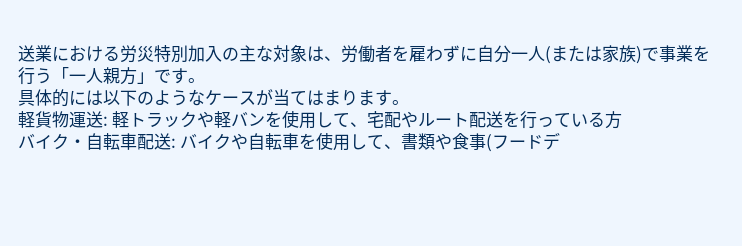送業における労災特別加入の主な対象は、労働者を雇わずに自分一人(または家族)で事業を行う「一人親方」です。
具体的には以下のようなケースが当てはまります。
軽貨物運送: 軽トラックや軽バンを使用して、宅配やルート配送を行っている方
バイク・自転車配送: バイクや自転車を使用して、書類や食事(フードデ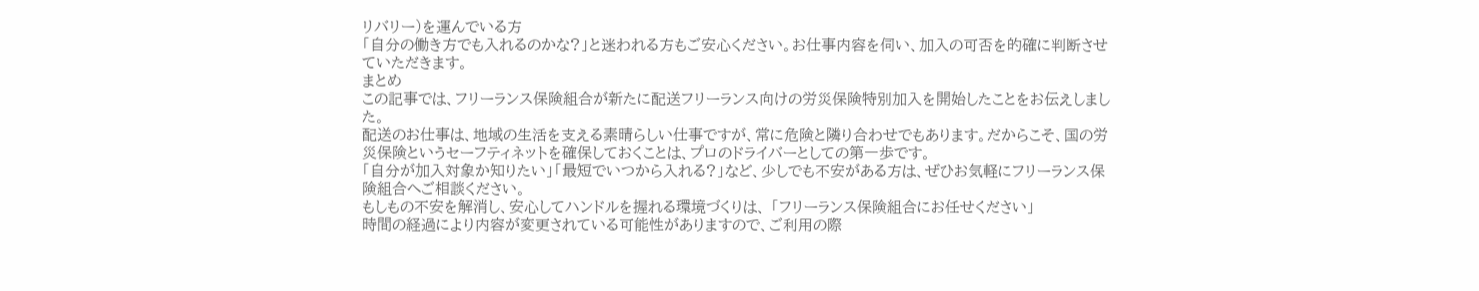リバリー)を運んでいる方
「自分の働き方でも入れるのかな?」と迷われる方もご安心ください。お仕事内容を伺い、加入の可否を的確に判断させていただきます。
まとめ
この記事では、フリーランス保険組合が新たに配送フリーランス向けの労災保険特別加入を開始したことをお伝えしました。
配送のお仕事は、地域の生活を支える素晴らしい仕事ですが、常に危険と隣り合わせでもあります。だからこそ、国の労災保険というセーフティネットを確保しておくことは、プロのドライバーとしての第一歩です。
「自分が加入対象か知りたい」「最短でいつから入れる?」など、少しでも不安がある方は、ぜひお気軽にフリーランス保険組合へご相談ください。
もしもの不安を解消し、安心してハンドルを握れる環境づくりは、 「フリーランス保険組合にお任せください」
時間の経過により内容が変更されている可能性がありますので、ご利用の際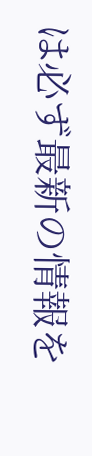は必ず最新の情報を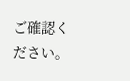ご確認ください。